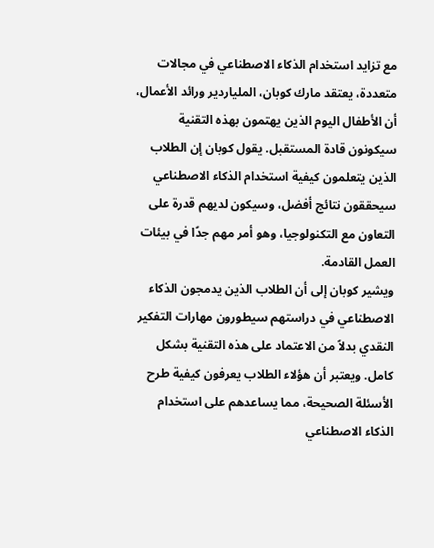مع تزايد استخدام الذكاء الاصطناعي في مجالات متعددة، يعتقد مارك كوبان، الملياردير ورائد الأعمال، أن الأطفال اليوم الذين يهتمون بهذه التقنية سيكونون قادة المستقبل. يقول كوبان إن الطلاب الذين يتعلمون كيفية استخدام الذكاء الاصطناعي سيحققون نتائج أفضل، وسيكون لديهم قدرة على التعاون مع التكنولوجيا، وهو أمر مهم جدًا في بيئات العمل القادمة.
ويشير كوبان إلى أن الطلاب الذين يدمجون الذكاء الاصطناعي في دراستهم سيطورون مهارات التفكير النقدي بدلاً من الاعتماد على هذه التقنية بشكل كامل. ويعتبر أن هؤلاء الطلاب يعرفون كيفية طرح الأسئلة الصحيحة، مما يساعدهم على استخدام الذكاء الاصطناعي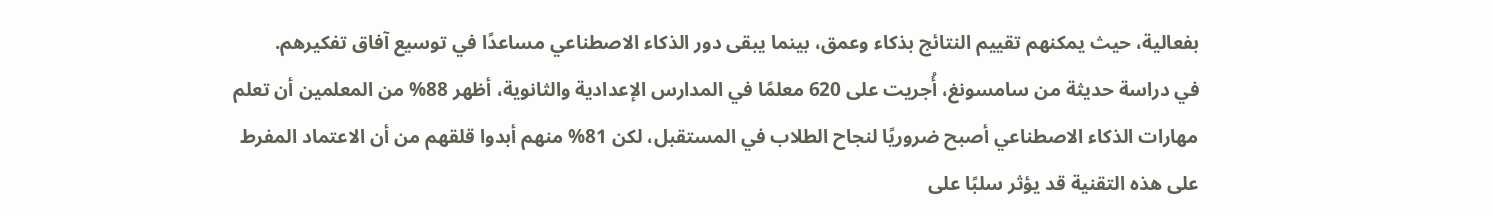بفعالية، حيث يمكنهم تقييم النتائج بذكاء وعمق، بينما يبقى دور الذكاء الاصطناعي مساعدًا في توسيع آفاق تفكيرهم.
في دراسة حديثة من سامسونغ، أُجريت على 620 معلمًا في المدارس الإعدادية والثانوية، أظهر 88% من المعلمين أن تعلم مهارات الذكاء الاصطناعي أصبح ضروريًا لنجاح الطلاب في المستقبل، لكن 81% منهم أبدوا قلقهم من أن الاعتماد المفرط على هذه التقنية قد يؤثر سلبًا على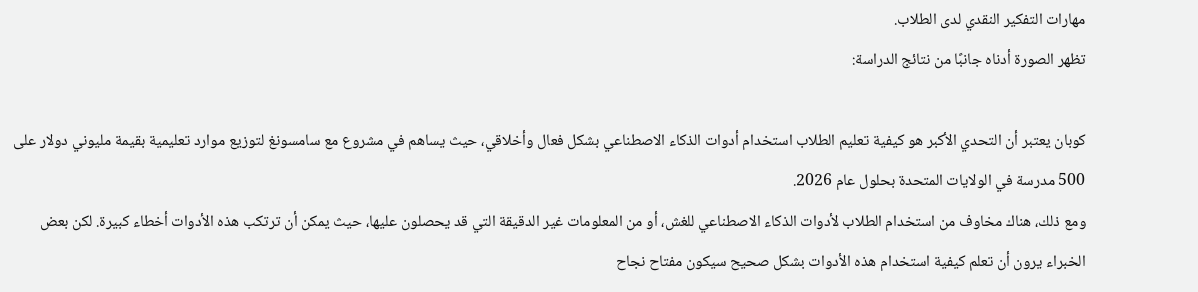مهارات التفكير النقدي لدى الطلاب.
تظهر الصورة أدناه جانبًا من نتائج الدراسة:

كوبان يعتبر أن التحدي الأكبر هو كيفية تعليم الطلاب استخدام أدوات الذكاء الاصطناعي بشكل فعال وأخلاقي، حيث يساهم في مشروع مع سامسونغ لتوزيع موارد تعليمية بقيمة مليوني دولار على 500 مدرسة في الولايات المتحدة بحلول عام 2026.
ومع ذلك، هناك مخاوف من استخدام الطلاب لأدوات الذكاء الاصطناعي للغش، أو من المعلومات غير الدقيقة التي قد يحصلون عليها، حيث يمكن أن ترتكب هذه الأدوات أخطاء كبيرة. لكن بعض الخبراء يرون أن تعلم كيفية استخدام هذه الأدوات بشكل صحيح سيكون مفتاح نجاح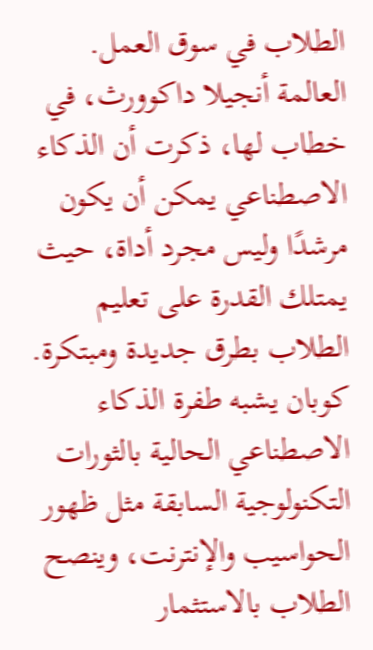الطلاب في سوق العمل.
العالمة أنجيلا داكوورث، في خطاب لها، ذكرت أن الذكاء الاصطناعي يمكن أن يكون مرشدًا وليس مجرد أداة، حيث يمتلك القدرة على تعليم الطلاب بطرق جديدة ومبتكرة.
كوبان يشبه طفرة الذكاء الاصطناعي الحالية بالثورات التكنولوجية السابقة مثل ظهور الحواسيب والإنترنت، وينصح الطلاب بالاستثمار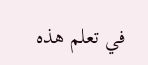في تعلم هذه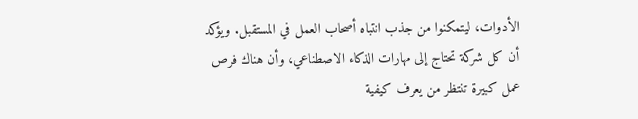الأدوات، ليتمكنوا من جذب انتباه أصحاب العمل في المستقبل. ويؤكد أن كل شركة تحتاج إلى مهارات الذكاء الاصطناعي، وأن هناك فرص عمل كبيرة تنتظر من يعرف كيفية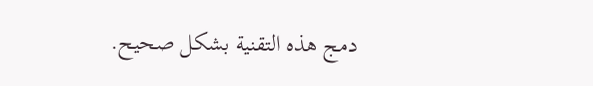دمج هذه التقنية بشكل صحيح.